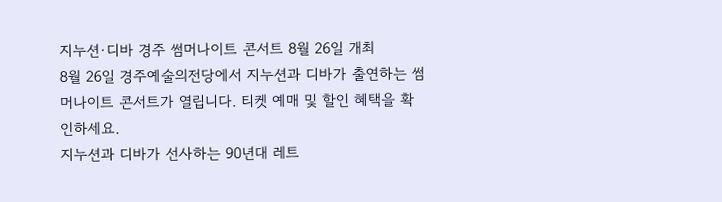지누션·디바 경주 썸머나이트 콘서트 8월 26일 개최
8월 26일 경주예술의전당에서 지누션과 디바가 출연하는 썸머나이트 콘서트가 열립니다. 티켓 예매 및 할인 혜택을 확인하세요.
지누션과 디바가 선사하는 90년대 레트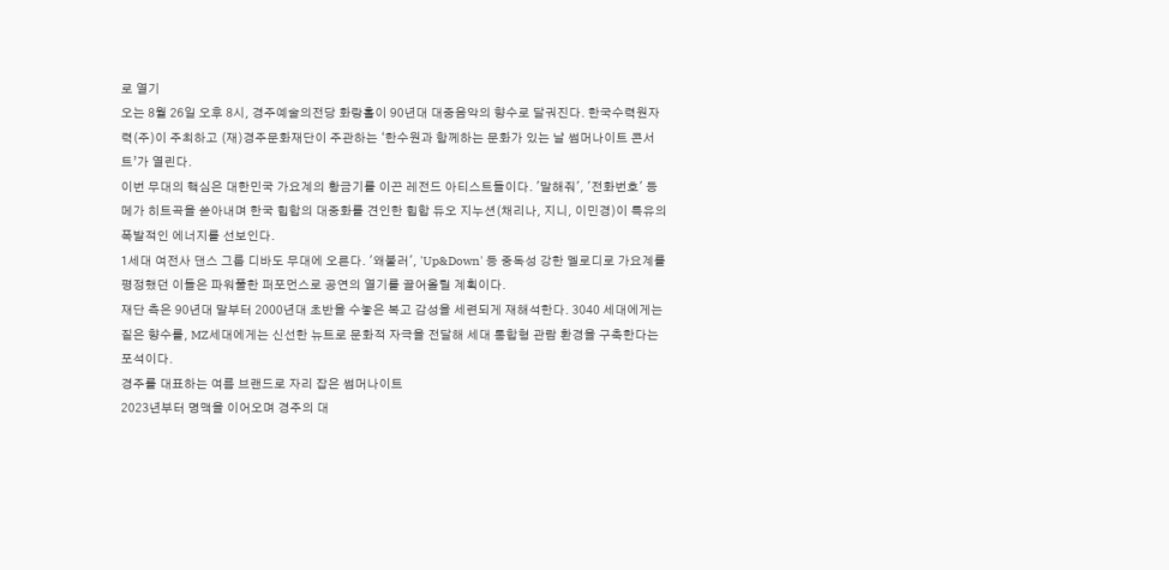로 열기
오는 8월 26일 오후 8시, 경주예술의전당 화랑홀이 90년대 대중음악의 향수로 달궈진다. 한국수력원자력(주)이 주최하고 (재)경주문화재단이 주관하는 ‘한수원과 함께하는 문화가 있는 날 썸머나이트 콘서트’가 열린다.
이번 무대의 핵심은 대한민국 가요계의 황금기를 이끈 레전드 아티스트들이다. '말해줘', '전화번호' 등 메가 히트곡을 쏟아내며 한국 힙합의 대중화를 견인한 힙합 듀오 지누션(채리나, 지니, 이민경)이 특유의 폭발적인 에너지를 선보인다.
1세대 여전사 댄스 그룹 디바도 무대에 오른다. '왜불러', 'Up&Down' 등 중독성 강한 멜로디로 가요계를 평정했던 이들은 파워풀한 퍼포먼스로 공연의 열기를 끌어올릴 계획이다.
재단 측은 90년대 말부터 2000년대 초반을 수놓은 복고 감성을 세련되게 재해석한다. 3040 세대에게는 짙은 향수를, MZ세대에게는 신선한 뉴트로 문화적 자극을 전달해 세대 통합형 관람 환경을 구축한다는 포석이다.
경주를 대표하는 여름 브랜드로 자리 잡은 썸머나이트
2023년부터 명맥을 이어오며 경주의 대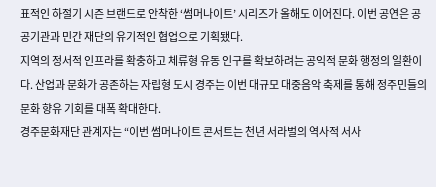표적인 하절기 시즌 브랜드로 안착한 ‘썸머나이트’ 시리즈가 올해도 이어진다. 이번 공연은 공공기관과 민간 재단의 유기적인 협업으로 기획됐다.
지역의 정서적 인프라를 확충하고 체류형 유동 인구를 확보하려는 공익적 문화 행정의 일환이다. 산업과 문화가 공존하는 자립형 도시 경주는 이번 대규모 대중음악 축제를 통해 정주민들의 문화 향유 기회를 대폭 확대한다.
경주문화재단 관계자는 “이번 썸머나이트 콘서트는 천년 서라벌의 역사적 서사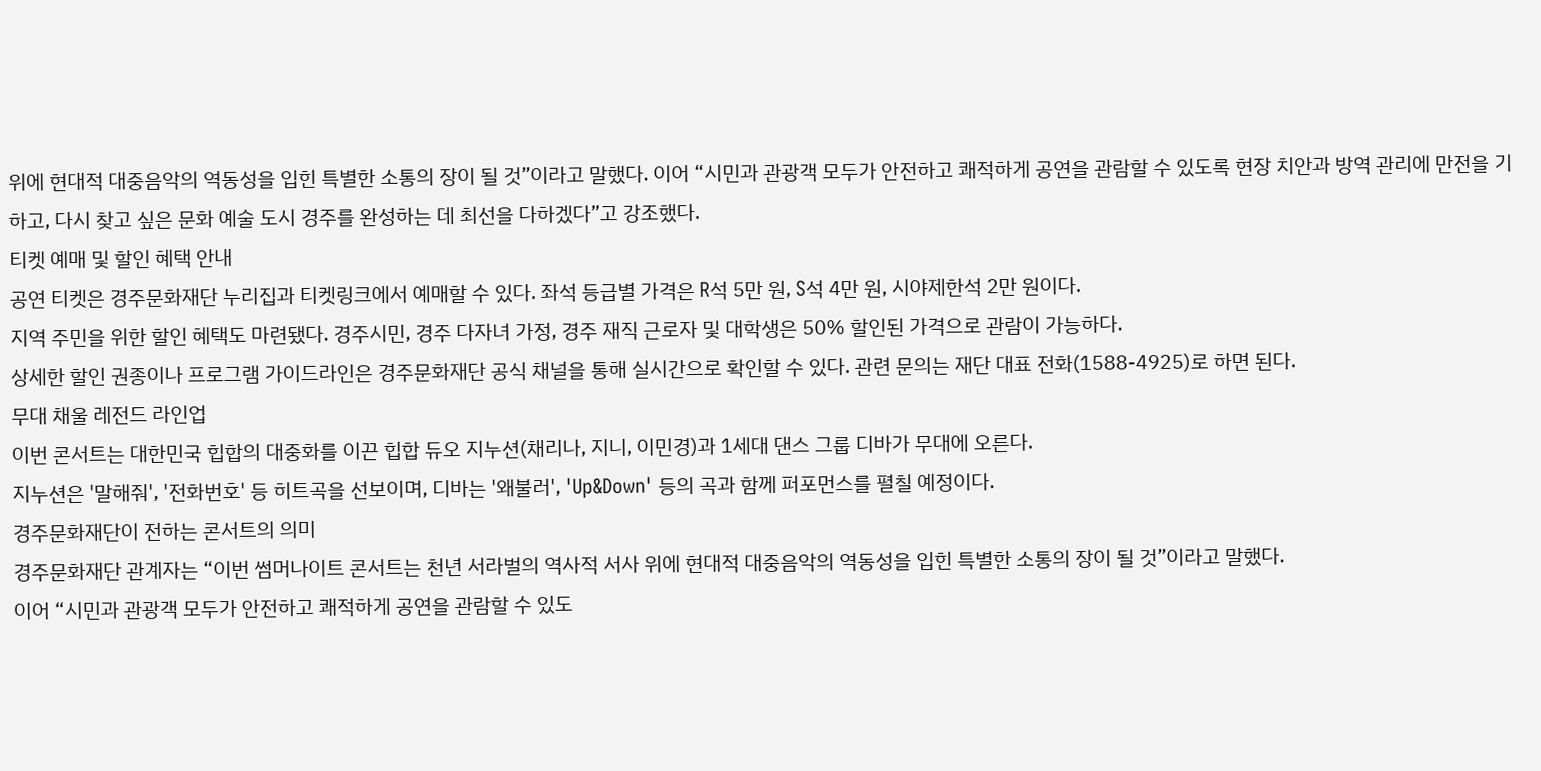위에 현대적 대중음악의 역동성을 입힌 특별한 소통의 장이 될 것”이라고 말했다. 이어 “시민과 관광객 모두가 안전하고 쾌적하게 공연을 관람할 수 있도록 현장 치안과 방역 관리에 만전을 기하고, 다시 찾고 싶은 문화 예술 도시 경주를 완성하는 데 최선을 다하겠다”고 강조했다.
티켓 예매 및 할인 혜택 안내
공연 티켓은 경주문화재단 누리집과 티켓링크에서 예매할 수 있다. 좌석 등급별 가격은 R석 5만 원, S석 4만 원, 시야제한석 2만 원이다.
지역 주민을 위한 할인 혜택도 마련됐다. 경주시민, 경주 다자녀 가정, 경주 재직 근로자 및 대학생은 50% 할인된 가격으로 관람이 가능하다.
상세한 할인 권종이나 프로그램 가이드라인은 경주문화재단 공식 채널을 통해 실시간으로 확인할 수 있다. 관련 문의는 재단 대표 전화(1588-4925)로 하면 된다.
무대 채울 레전드 라인업
이번 콘서트는 대한민국 힙합의 대중화를 이끈 힙합 듀오 지누션(채리나, 지니, 이민경)과 1세대 댄스 그룹 디바가 무대에 오른다.
지누션은 '말해줘', '전화번호' 등 히트곡을 선보이며, 디바는 '왜불러', 'Up&Down' 등의 곡과 함께 퍼포먼스를 펼칠 예정이다.
경주문화재단이 전하는 콘서트의 의미
경주문화재단 관계자는 “이번 썸머나이트 콘서트는 천년 서라벌의 역사적 서사 위에 현대적 대중음악의 역동성을 입힌 특별한 소통의 장이 될 것”이라고 말했다.
이어 “시민과 관광객 모두가 안전하고 쾌적하게 공연을 관람할 수 있도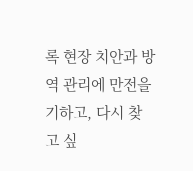록 현장 치안과 방역 관리에 만전을 기하고, 다시 찾고 싶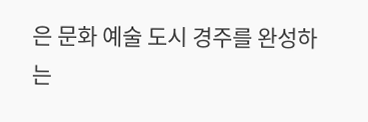은 문화 예술 도시 경주를 완성하는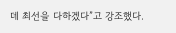데 최선을 다하겠다”고 강조했다.